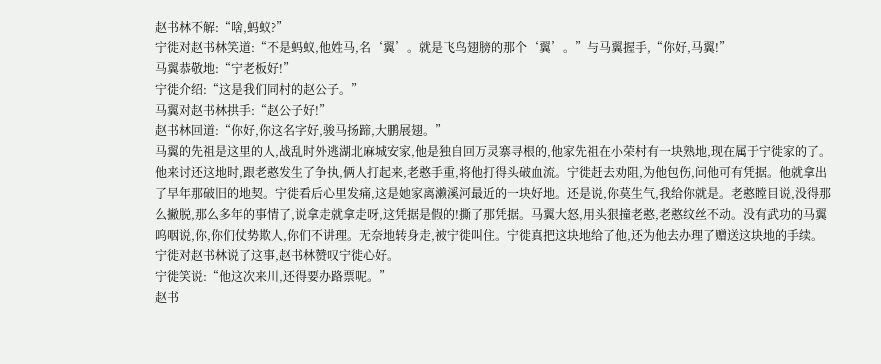赵书林不解:“啥,蚂蚁?”
宁徙对赵书林笑道:“不是蚂蚁,他姓马,名‘翼’。就是飞鸟翅膀的那个‘翼’。”与马翼握手,“你好,马翼!”
马翼恭敬地:“宁老板好!”
宁徙介绍:“这是我们同村的赵公子。”
马翼对赵书林拱手:“赵公子好!”
赵书林回道:“你好,你这名字好,骏马扬蹄,大鹏展翅。”
马翼的先祖是这里的人,战乱时外逃湖北麻城安家,他是独自回万灵寨寻根的,他家先祖在小荣村有一块熟地,现在属于宁徙家的了。他来讨还这地时,跟老憨发生了争执,俩人打起来,老憨手重,将他打得头破血流。宁徙赶去劝阻,为他包伤,问他可有凭据。他就拿出了早年那破旧的地契。宁徙看后心里发痛,这是她家离濑溪河最近的一块好地。还是说,你莫生气,我给你就是。老憨瞠目说,没得那么撇脱,那么多年的事情了,说拿走就拿走呀,这凭据是假的!撕了那凭据。马翼大怒,用头狠撞老憨,老憨纹丝不动。没有武功的马翼呜咽说,你,你们仗势欺人,你们不讲理。无奈地转身走,被宁徙叫住。宁徙真把这块地给了他,还为他去办理了赠送这块地的手续。
宁徙对赵书林说了这事,赵书林赞叹宁徙心好。
宁徙笑说:“他这次来川,还得要办路票呢。”
赵书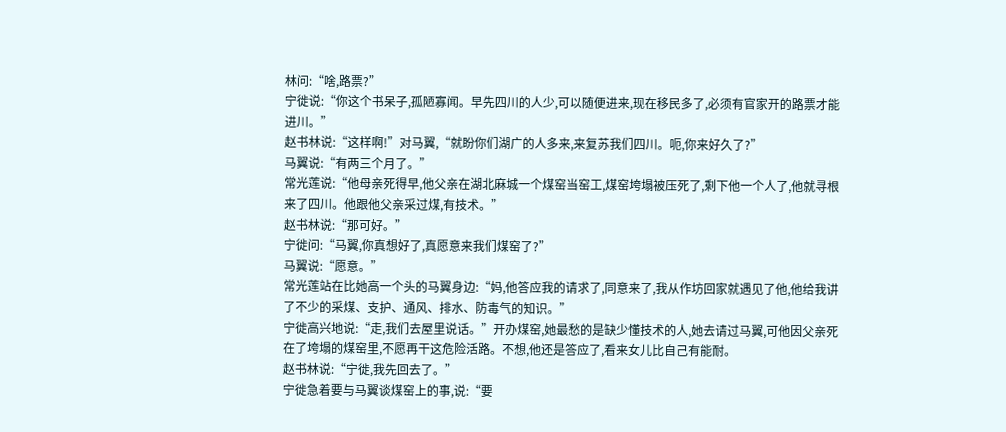林问:“啥,路票?”
宁徙说:“你这个书呆子,孤陋寡闻。早先四川的人少,可以随便进来,现在移民多了,必须有官家开的路票才能进川。”
赵书林说:“这样啊!”对马翼,“就盼你们湖广的人多来,来复苏我们四川。呃,你来好久了?”
马翼说:“有两三个月了。”
常光莲说:“他母亲死得早,他父亲在湖北麻城一个煤窑当窑工,煤窑垮塌被压死了,剩下他一个人了,他就寻根来了四川。他跟他父亲采过煤,有技术。”
赵书林说:“那可好。”
宁徙问:“马翼,你真想好了,真愿意来我们煤窑了?”
马翼说:“愿意。”
常光莲站在比她高一个头的马翼身边:“妈,他答应我的请求了,同意来了,我从作坊回家就遇见了他,他给我讲了不少的采煤、支护、通风、排水、防毒气的知识。”
宁徙高兴地说:“走,我们去屋里说话。”开办煤窑,她最愁的是缺少懂技术的人,她去请过马翼,可他因父亲死在了垮塌的煤窑里,不愿再干这危险活路。不想,他还是答应了,看来女儿比自己有能耐。
赵书林说:“宁徙,我先回去了。”
宁徙急着要与马翼谈煤窑上的事,说:“要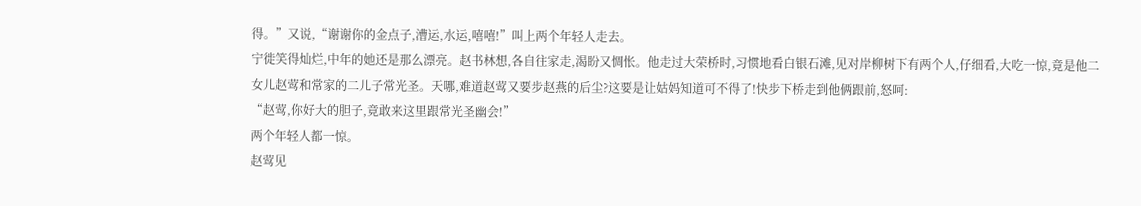得。”又说,“谢谢你的金点子,漕运,水运,嘻嘻!”叫上两个年轻人走去。
宁徙笑得灿烂,中年的她还是那么漂亮。赵书林想,各自往家走,渴盼又惆怅。他走过大荣桥时,习惯地看白银石滩,见对岸柳树下有两个人,仔细看,大吃一惊,竟是他二女儿赵莺和常家的二儿子常光圣。天哪,难道赵莺又要步赵燕的后尘?这要是让姑妈知道可不得了!快步下桥走到他俩跟前,怒呵:
“赵莺,你好大的胆子,竟敢来这里跟常光圣幽会!”
两个年轻人都一惊。
赵莺见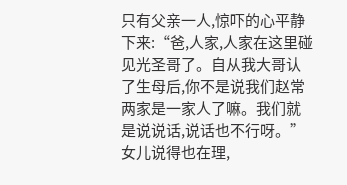只有父亲一人,惊吓的心平静下来:“爸,人家,人家在这里碰见光圣哥了。自从我大哥认了生母后,你不是说我们赵常两家是一家人了嘛。我们就是说说话,说话也不行呀。”
女儿说得也在理,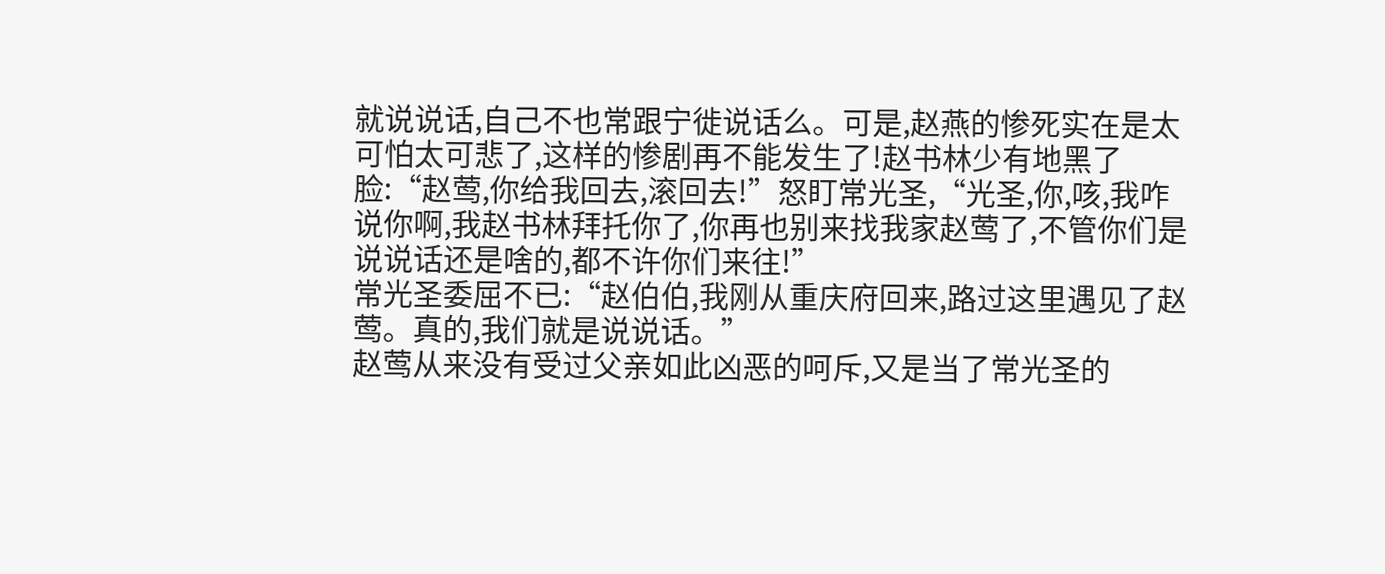就说说话,自己不也常跟宁徙说话么。可是,赵燕的惨死实在是太可怕太可悲了,这样的惨剧再不能发生了!赵书林少有地黑了脸:“赵莺,你给我回去,滚回去!”怒盯常光圣,“光圣,你,咳,我咋说你啊,我赵书林拜托你了,你再也别来找我家赵莺了,不管你们是说说话还是啥的,都不许你们来往!”
常光圣委屈不已:“赵伯伯,我刚从重庆府回来,路过这里遇见了赵莺。真的,我们就是说说话。”
赵莺从来没有受过父亲如此凶恶的呵斥,又是当了常光圣的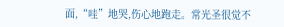面,“哇”地哭,伤心地跑走。常光圣很觉不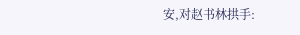安,对赵书林拱手: